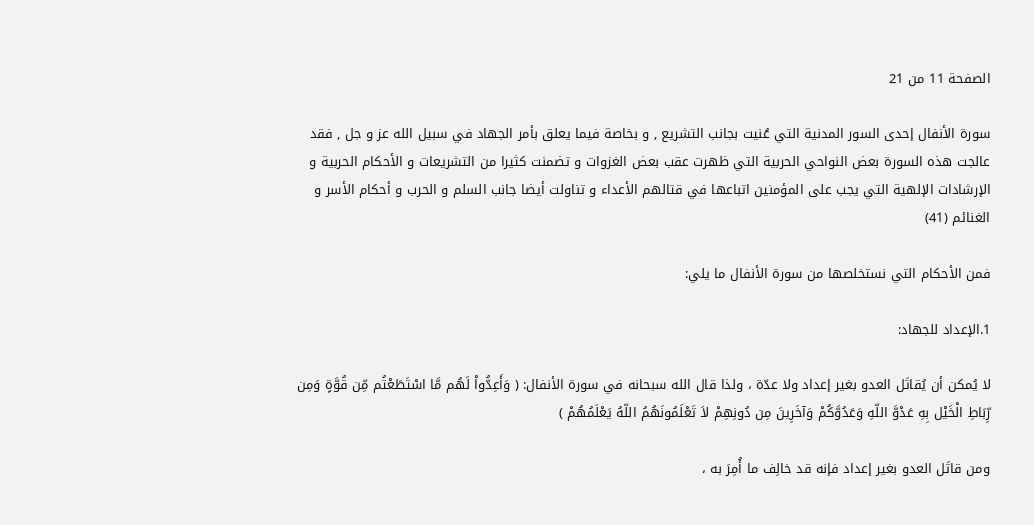الصفحة 11 من 21

سورة الأنفال إحدى السور المدنية التي عُنيت بجانب التشريع , و بخاصة فيما يعلق بأمر الجهاد في سبيل الله عز و جل , فقد عالجت هذه السورة بعض النواحي الحربية التي ظهرت عقب بعض الغزوات و تضمنت كثيرا من التشريعات و الأحكام الحربية و الإرشادات الإلهية التي يجب على المؤمنين اتباعها في قتالهم الأعداء و تناولت أيضا جانب السلم و الحرب و أحكام الأسر و الغنائم (41)

فمن الأحكام التي نستخلصها من سورة الأنفال ما يلي:

1.الإعداد للجهاد:

لا يُمكن أن يُقاتَل العدو بغير إعداد ولا عدّة ، ولذا قال الله سبحانه في سورة الأنفال: ( وَأَعِدُّواْ لَهُم مَّا اسْتَطَعْتُم مِّن قُوَّةٍ وَمِن رِّبَاطِ الْخَيْل بِهِ عَدْوَّ اللّهِ وَعَدُوَّكُمْ وَآخَرِينَ مِن دُونِهِمْ لاَ تَعْلَمُونَهُمُ اللّهُ يَعْلَمُهُمْ )

ومن قاتَل العدو بغير إعداد فإنه قد خالِف ما أُمِرَ به ،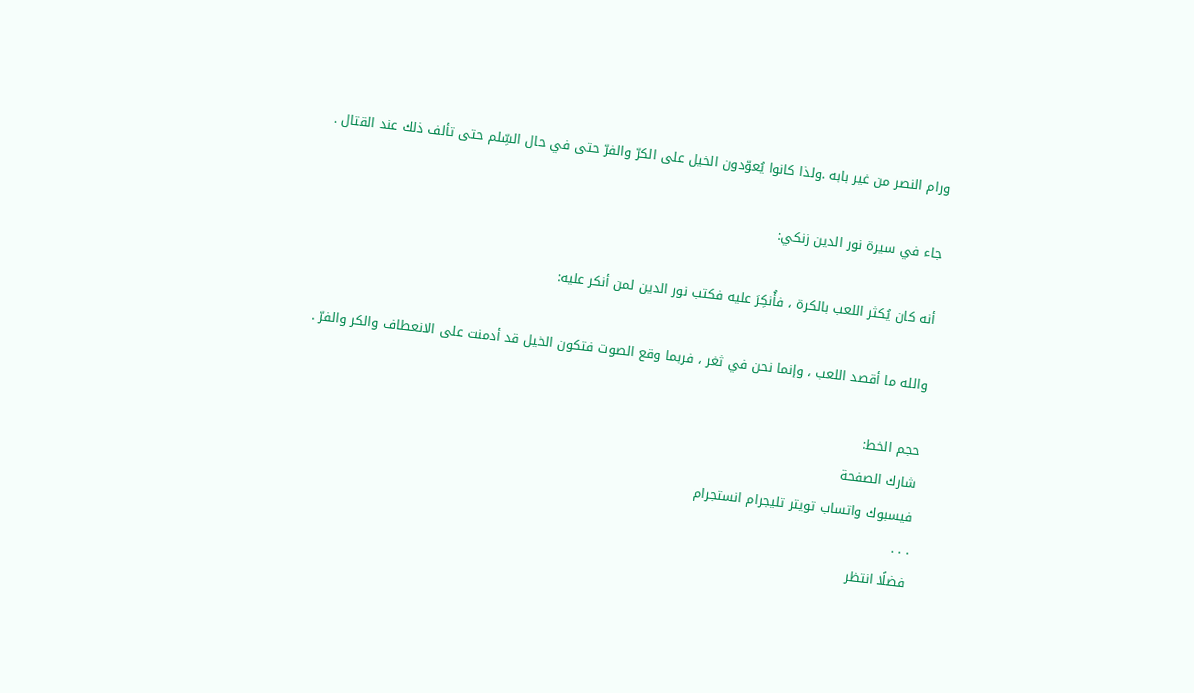ورام النصر من غير بابه .ولذا كانوا يُعوّدون الخيل على الكرّ والفرّ حتى في حال السِّلم حتى تألف ذلك عند القتال .

جاء في سيرة نور الدين زنكي:

أنه كان يُكثر اللعب بالكرة ، فأُنكِرَ عليه فكتب نور الدين لمن أنكر عليه:

والله ما أقصد اللعب ، وإنما نحن في ثغر ، فربما وقع الصوت فتكون الخيل قد أدمنت على الانعطاف والكر والفرّ .

حجم الخط:
شارك الصفحة
فيسبوك واتساب تويتر تليجرام انستجرام
. . .
فضلًا انتظر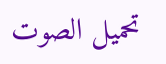تحميل الصوت